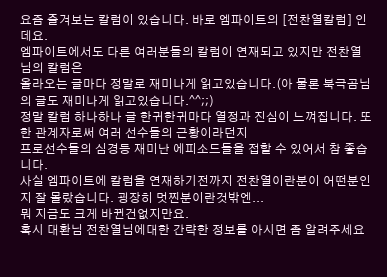요즘 즐겨보는 칼럼이 있습니다. 바로 엠파이트의 [전찬열칼럼] 인데요.
엠파이트에서도 다른 여러분들의 칼럼이 연재되고 있지만 전찬열님의 칼럼은
올라오는 글마다 정말로 재미나게 읽고있습니다.(아 물론 북극곰님의 글도 재미나게 읽고있습니다.^^;;)
정말 칼럼 하나하나 글 한귀한귀마다 열정과 진심이 느껴집니다. 또한 관계자로써 여러 선수들의 근황이라던지
프로선수들의 심경등 재미난 에피소드들을 접할 수 있어서 참 좋습니다.
사실 엠파이트에 칼럼을 연재하기전까지 전찬열이란분이 어떤분인지 잘 몰랐습니다. 굉장히 멋찐분이란것밖엔...
뭐 지금도 크게 바뀐건없지만요.
혹시 대환님 전찬열님에대한 간략한 정보를 아시면 좀 알려주세요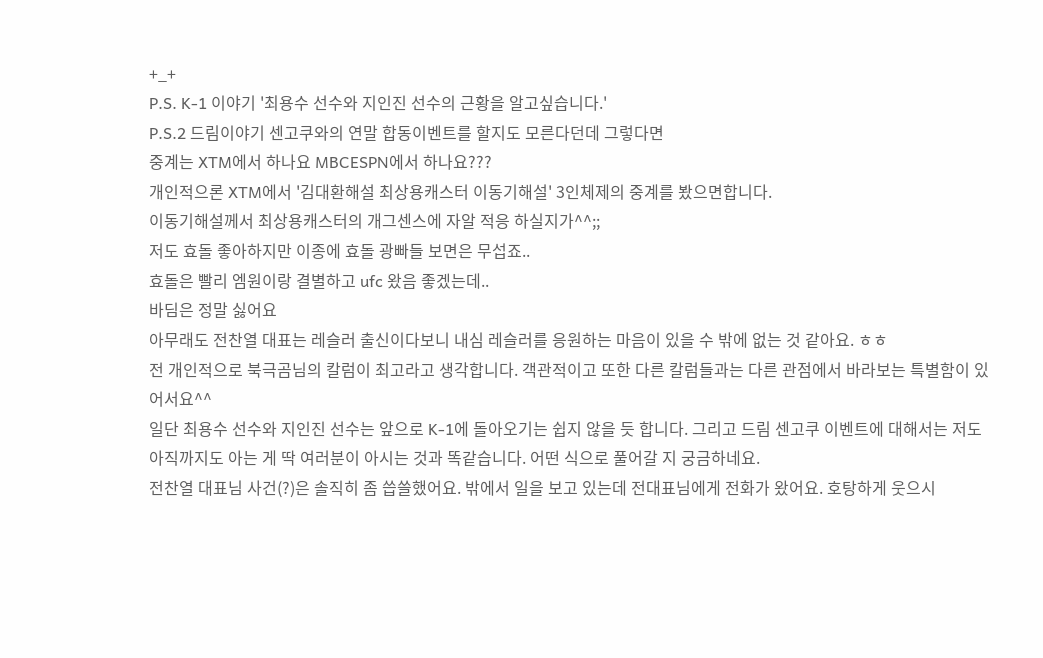+_+
P.S. K-1 이야기 '최용수 선수와 지인진 선수의 근황을 알고싶습니다.'
P.S.2 드림이야기 센고쿠와의 연말 합동이벤트를 할지도 모른다던데 그렇다면
중계는 XTM에서 하나요 MBCESPN에서 하나요???
개인적으론 XTM에서 '김대환해설 최상용캐스터 이동기해설' 3인체제의 중계를 봤으면합니다.
이동기해설께서 최상용캐스터의 개그센스에 자알 적응 하실지가^^;;
저도 효돌 좋아하지만 이종에 효돌 광빠들 보면은 무섭죠..
효돌은 빨리 엠원이랑 결별하고 ufc 왔음 좋겠는데..
바딤은 정말 싫어요
아무래도 전찬열 대표는 레슬러 출신이다보니 내심 레슬러를 응원하는 마음이 있을 수 밖에 없는 것 같아요. ㅎㅎ
전 개인적으로 북극곰님의 칼럼이 최고라고 생각합니다. 객관적이고 또한 다른 칼럼들과는 다른 관점에서 바라보는 특별함이 있어서요^^
일단 최용수 선수와 지인진 선수는 앞으로 K-1에 돌아오기는 쉽지 않을 듯 합니다. 그리고 드림 센고쿠 이벤트에 대해서는 저도 아직까지도 아는 게 딱 여러분이 아시는 것과 똑같습니다. 어떤 식으로 풀어갈 지 궁금하네요.
전찬열 대표님 사건(?)은 솔직히 좀 씁쓸했어요. 밖에서 일을 보고 있는데 전대표님에게 전화가 왔어요. 호탕하게 웃으시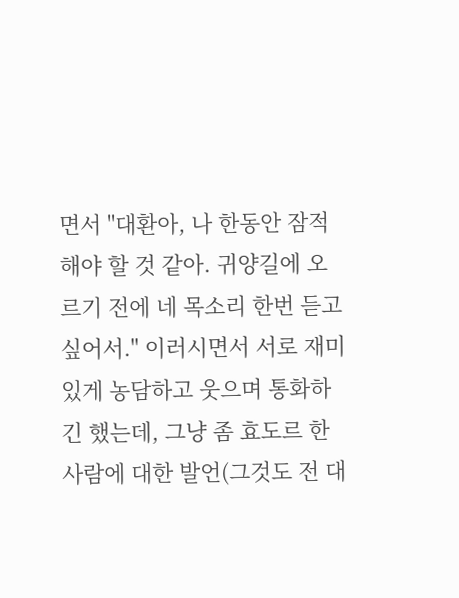면서 "대환아, 나 한동안 잠적해야 할 것 같아. 귀양길에 오르기 전에 네 목소리 한번 듣고 싶어서." 이러시면서 서로 재미있게 농담하고 웃으며 통화하긴 했는데, 그냥 좀 효도르 한 사람에 대한 발언(그것도 전 대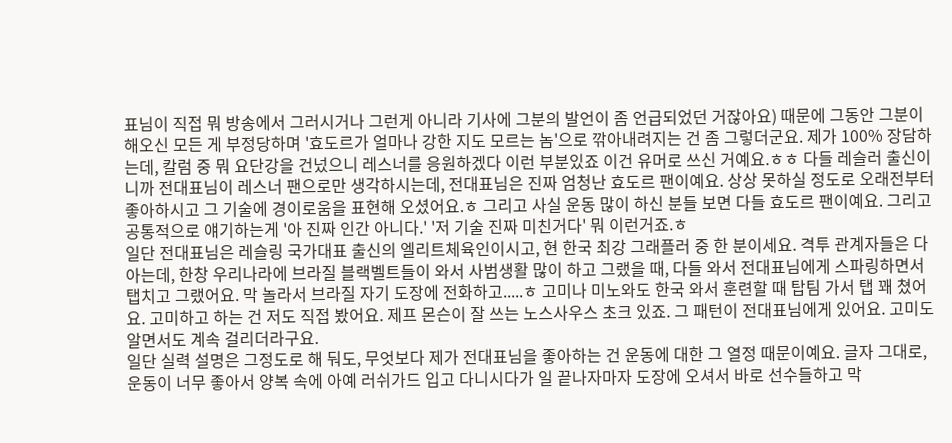표님이 직접 뭐 방송에서 그러시거나 그런게 아니라 기사에 그분의 발언이 좀 언급되었던 거잖아요) 때문에 그동안 그분이 해오신 모든 게 부정당하며 '효도르가 얼마나 강한 지도 모르는 놈'으로 깎아내려지는 건 좀 그렇더군요. 제가 100% 장담하는데, 칼럼 중 뭐 요단강을 건넜으니 레스너를 응원하겠다 이런 부분있죠 이건 유머로 쓰신 거예요.ㅎㅎ 다들 레슬러 출신이니까 전대표님이 레스너 팬으로만 생각하시는데, 전대표님은 진짜 엄청난 효도르 팬이예요. 상상 못하실 정도로 오래전부터 좋아하시고 그 기술에 경이로움을 표현해 오셨어요.ㅎ 그리고 사실 운동 많이 하신 분들 보면 다들 효도르 팬이예요. 그리고 공통적으로 얘기하는게 '아 진짜 인간 아니다.' '저 기술 진짜 미친거다' 뭐 이런거죠.ㅎ
일단 전대표님은 레슬링 국가대표 출신의 엘리트체육인이시고, 현 한국 최강 그래플러 중 한 분이세요. 격투 관계자들은 다 아는데, 한창 우리나라에 브라질 블랙벨트들이 와서 사범생활 많이 하고 그랬을 때, 다들 와서 전대표님에게 스파링하면서 탭치고 그랬어요. 막 놀라서 브라질 자기 도장에 전화하고.....ㅎ 고미나 미노와도 한국 와서 훈련할 때 탑팀 가서 탭 꽤 쳤어요. 고미하고 하는 건 저도 직접 봤어요. 제프 몬슨이 잘 쓰는 노스사우스 초크 있죠. 그 패턴이 전대표님에게 있어요. 고미도 알면서도 계속 걸리더라구요.
일단 실력 설명은 그정도로 해 둬도, 무엇보다 제가 전대표님을 좋아하는 건 운동에 대한 그 열정 때문이예요. 글자 그대로, 운동이 너무 좋아서 양복 속에 아예 러쉬가드 입고 다니시다가 일 끝나자마자 도장에 오셔서 바로 선수들하고 막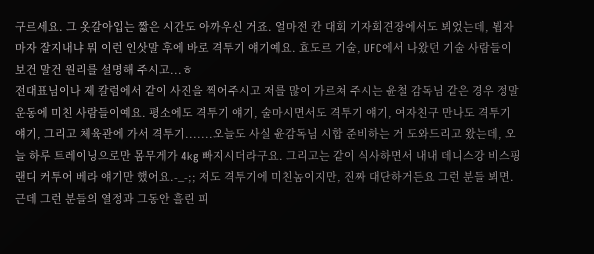구르세요. 그 옷갈아입는 짧은 시간도 아까우신 거죠. 얼마전 칸 대회 기자회견장에서도 뵈었는데, 뵙자마자 잘지내냐 뭐 이런 인삿말 후에 바로 격투기 얘기예요. 효도르 기술, UFC에서 나왔던 기술 사람들이 보건 말건 원리를 설명해 주시고...ㅎ
전대표님이나 제 칼럼에서 같이 사진을 찍어주시고 저를 많이 가르쳐 주시는 윤철 감독님 같은 경우 정말 운동에 미친 사람들이예요. 평소에도 격투기 얘기, 술마시면서도 격투기 얘기, 여자친구 만나도 격투기 얘기, 그리고 체육관에 가서 격투기.......오늘도 사실 윤감독님 시합 준비하는 거 도와드리고 왔는데, 오늘 하루 트레이닝으로만 몸무게가 4kg 빠지시더라구요. 그리고는 같이 식사하면서 내내 데니스강 비스핑 랜디 커투어 베라 얘기만 했어요.-_-;; 저도 격투기에 미친놈이지만, 진짜 대단하거든요 그런 분들 뵈면. 근데 그런 분들의 열정과 그동안 흘린 피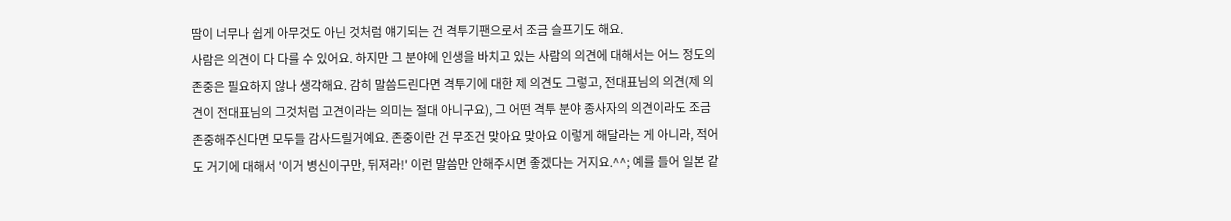땀이 너무나 쉽게 아무것도 아닌 것처럼 얘기되는 건 격투기팬으로서 조금 슬프기도 해요.
사람은 의견이 다 다를 수 있어요. 하지만 그 분야에 인생을 바치고 있는 사람의 의견에 대해서는 어느 정도의 존중은 필요하지 않나 생각해요. 감히 말씀드린다면 격투기에 대한 제 의견도 그렇고, 전대표님의 의견(제 의견이 전대표님의 그것처럼 고견이라는 의미는 절대 아니구요), 그 어떤 격투 분야 종사자의 의견이라도 조금 존중해주신다면 모두들 감사드릴거예요. 존중이란 건 무조건 맞아요 맞아요 이렇게 해달라는 게 아니라, 적어도 거기에 대해서 '이거 병신이구만, 뒤져라!' 이런 말씀만 안해주시면 좋겠다는 거지요.^^; 예를 들어 일본 같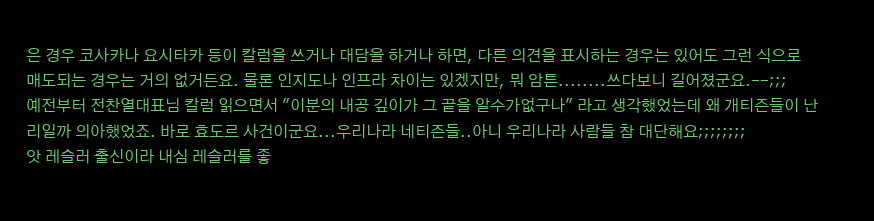은 경우 코사카나 요시타카 등이 칼럼을 쓰거나 대담을 하거나 하면, 다른 의견을 표시하는 경우는 있어도 그런 식으로 매도되는 경우는 거의 없거든요. 물론 인지도나 인프라 차이는 있겠지만, 뭐 암튼........쓰다보니 길어졌군요.--;;;
예전부터 전찬열대표님 칼럼 읽으면서 "이분의 내공 깊이가 그 끝을 알수가없구나" 라고 생각했었는데 왜 개티즌들이 난리일까 의아했었죠. 바로 효도르 사건이군요...우리나라 네티즌들..아니 우리나라 사람들 참 대단해요;;;;;;;;
앗 레슬러 출신이라 내심 레슬러를 좋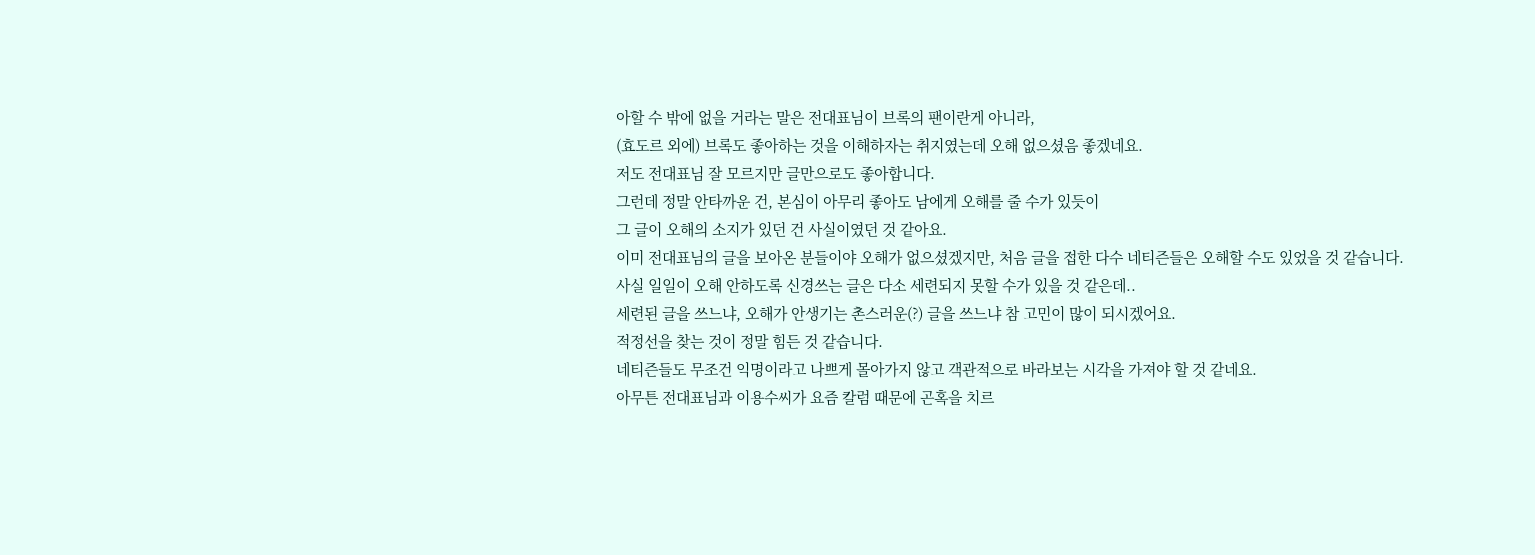아할 수 밖에 없을 거라는 말은 전대표님이 브록의 팬이란게 아니라,
(효도르 외에) 브록도 좋아하는 것을 이해하자는 취지였는데 오해 없으셨음 좋겠네요.
저도 전대표님 잘 모르지만 글만으로도 좋아합니다.
그런데 정말 안타까운 건, 본심이 아무리 좋아도 남에게 오해를 줄 수가 있듯이
그 글이 오해의 소지가 있던 건 사실이였던 것 같아요.
이미 전대표님의 글을 보아온 분들이야 오해가 없으셨겠지만, 처음 글을 접한 다수 네티즌들은 오해할 수도 있었을 것 같습니다.
사실 일일이 오해 안하도록 신경쓰는 글은 다소 세련되지 못할 수가 있을 것 같은데..
세련된 글을 쓰느냐, 오해가 안생기는 촌스러운(?) 글을 쓰느냐 참 고민이 많이 되시겠어요.
적정선을 찾는 것이 정말 힘든 것 같습니다.
네티즌들도 무조건 익명이라고 나쁘게 몰아가지 않고 객관적으로 바라보는 시각을 가져야 할 것 같네요.
아무튼 전대표님과 이용수씨가 요즘 칼럼 때문에 곤혹을 치르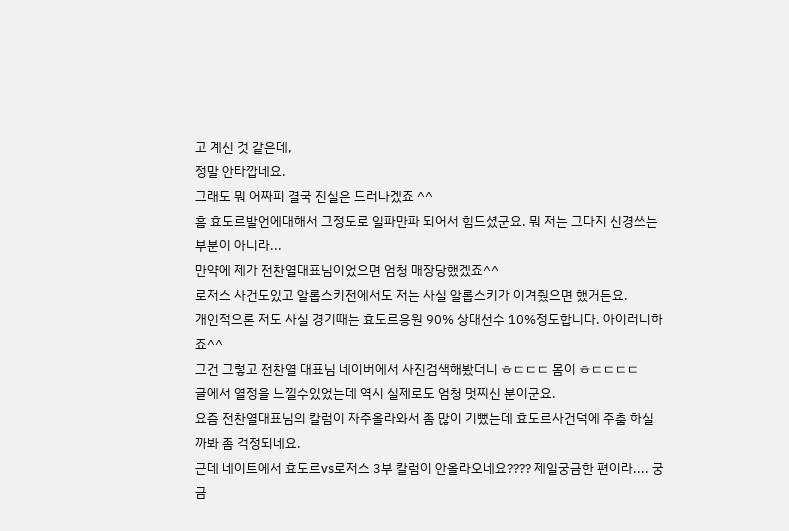고 계신 것 같은데,
정말 안타깝네요.
그래도 뭐 어짜피 결국 진실은 드러나겠죠 ^^
흠 효도르발언에대해서 그정도로 일파만파 되어서 힘드셨군요. 뭐 저는 그다지 신경쓰는 부분이 아니라...
만약에 제가 전찬열대표님이었으면 엄청 매장당했겠죠^^
로저스 사건도있고 알롭스키전에서도 저는 사실 알롭스키가 이겨줬으면 했거든요.
개인적으론 저도 사실 경기때는 효도르응원 90% 상대선수 10%정도합니다. 아이러니하죠^^
그건 그렇고 전찬열 대표님 네이버에서 사진검색해봤더니 ㅎㄷㄷㄷ 몸이 ㅎㄷㄷㄷㄷ
글에서 열정을 느낄수있었는데 역시 실제로도 엄청 멋찌신 분이군요.
요즘 전찬열대표님의 칼럼이 자주올라와서 좀 많이 기뻤는데 효도르사건덕에 주춤 하실까봐 좀 걱정되네요.
근데 네이트에서 효도르vs로저스 3부 칼럼이 안올라오네요???? 제일궁금한 편이라.... 궁금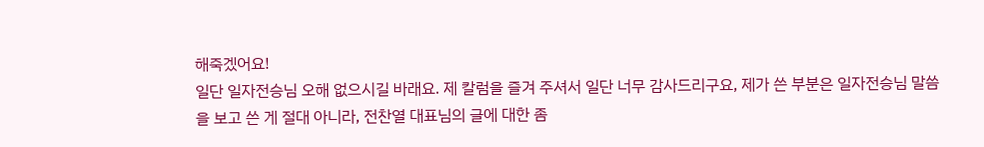해죽겠어요!
일단 일자전승님 오해 없으시길 바래요. 제 칼럼을 즐겨 주셔서 일단 너무 감사드리구요, 제가 쓴 부분은 일자전승님 말씀을 보고 쓴 게 절대 아니라, 전찬열 대표님의 글에 대한 좀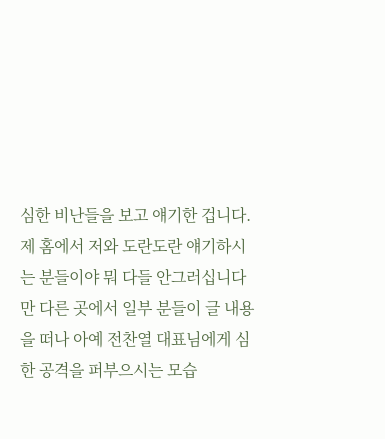심한 비난들을 보고 얘기한 겁니다. 제 홈에서 저와 도란도란 얘기하시는 분들이야 뭐 다들 안그러십니다만 다른 곳에서 일부 분들이 글 내용을 떠나 아예 전찬열 대표님에게 심한 공격을 퍼부으시는 모습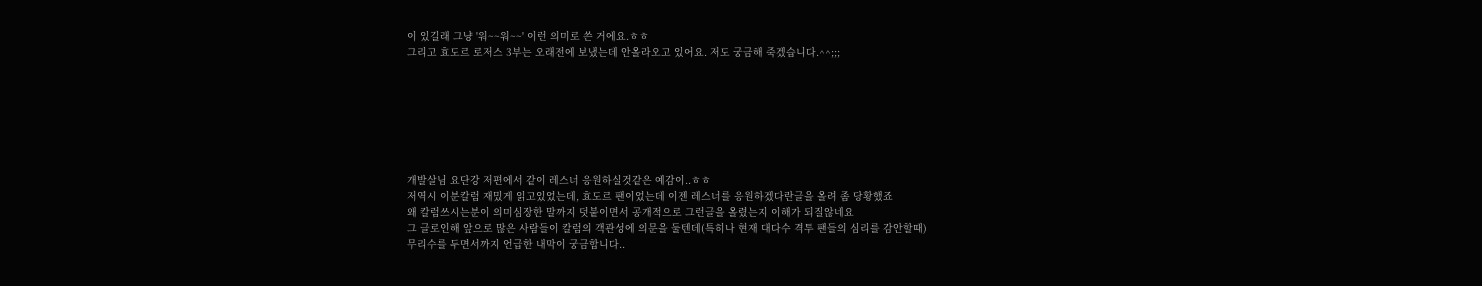이 있길래 그냥 '워~~워~~' 이런 의미로 쓴 거에요.ㅎㅎ
그리고 효도르 로저스 3부는 오래전에 보냈는데 안올라오고 있어요. 저도 궁금해 죽겠습니다.^^;;;







개발살님 요단강 저편에서 같이 레스너 응원하실것같은 예감이..ㅎㅎ
저역시 이분칼럼 재밌게 읽고있었는데, 효도르 팬이었는데 이젠 레스너를 응원하겠다란글을 올려 좀 당황했죠
왜 칼럼쓰시는분이 의미심장한 말까지 덧붙이면서 공개적으로 그런글을 올렸는지 이해가 되질않네요
그 글로인해 앞으로 많은 사람들이 칼럼의 객관성에 의문을 둘텐데(특히나 현재 대다수 격투 팬들의 심리를 감안할때)
무리수를 두면서까지 언급한 내막이 궁금합니다..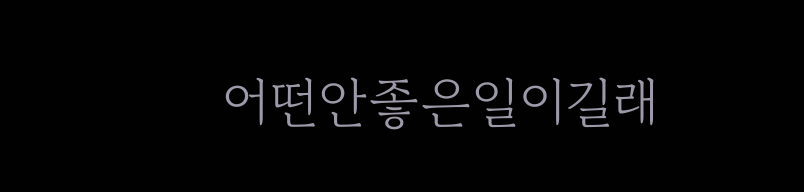어떤안좋은일이길래